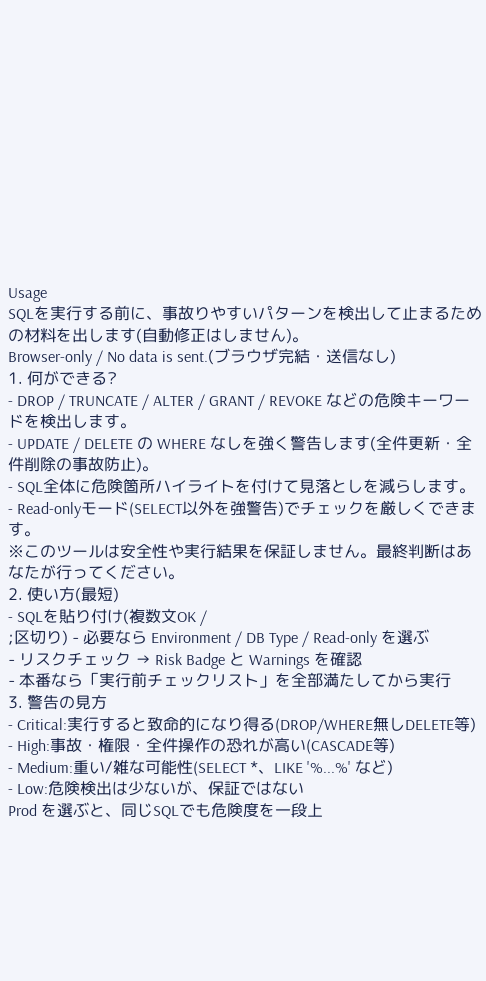Usage
SQLを実行する前に、事故りやすいパターンを検出して止まるための材料を出します(自動修正はしません)。
Browser-only / No data is sent.(ブラウザ完結・送信なし)
1. 何ができる?
- DROP / TRUNCATE / ALTER / GRANT / REVOKE などの危険キーワードを検出します。
- UPDATE / DELETE の WHERE なしを強く警告します(全件更新・全件削除の事故防止)。
- SQL全体に危険箇所ハイライトを付けて見落としを減らします。
- Read-onlyモード(SELECT以外を強警告)でチェックを厳しくできます。
※このツールは安全性や実行結果を保証しません。最終判断はあなたが行ってください。
2. 使い方(最短)
- SQLを貼り付け(複数文OK /
;区切り) - 必要なら Environment / DB Type / Read-only を選ぶ
- リスクチェック → Risk Badge と Warnings を確認
- 本番なら「実行前チェックリスト」を全部満たしてから実行
3. 警告の見方
- Critical:実行すると致命的になり得る(DROP/WHERE無しDELETE等)
- High:事故・権限・全件操作の恐れが高い(CASCADE等)
- Medium:重い/雑な可能性(SELECT *、LIKE '%...%' など)
- Low:危険検出は少ないが、保証ではない
Prod を選ぶと、同じSQLでも危険度を一段上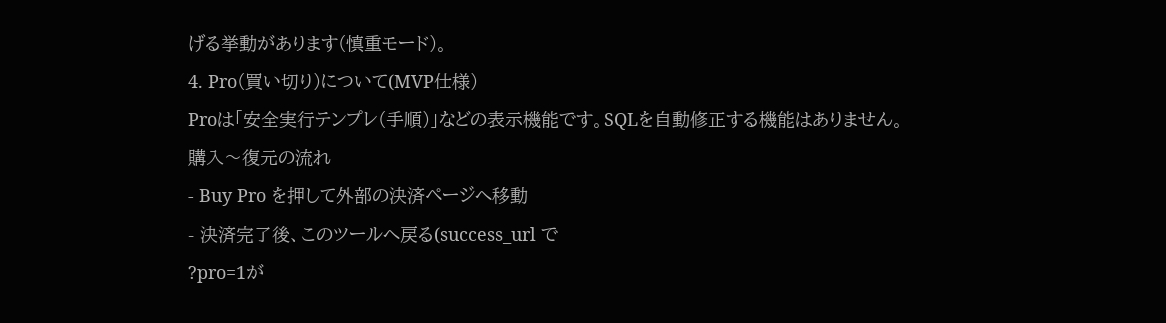げる挙動があります(慎重モード)。
4. Pro(買い切り)について(MVP仕様)
Proは「安全実行テンプレ(手順)」などの表示機能です。SQLを自動修正する機能はありません。
購入〜復元の流れ
- Buy Pro を押して外部の決済ページへ移動
- 決済完了後、このツールへ戻る(success_url で
?pro=1が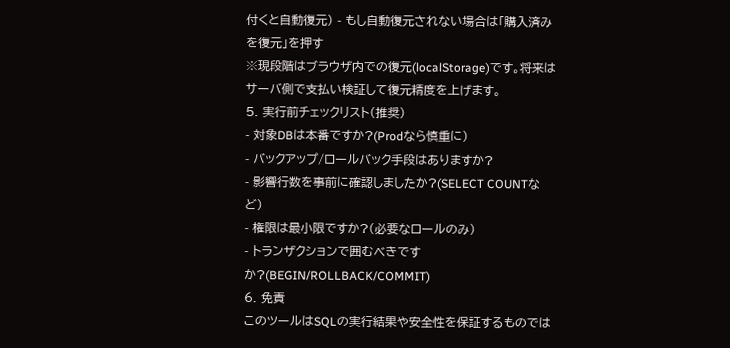付くと自動復元) - もし自動復元されない場合は「購入済みを復元」を押す
※現段階はブラウザ内での復元(localStorage)です。将来はサーバ側で支払い検証して復元精度を上げます。
5. 実行前チェックリスト(推奨)
- 対象DBは本番ですか?(Prodなら慎重に)
- バックアップ/ロールバック手段はありますか?
- 影響行数を事前に確認しましたか?(SELECT COUNTなど)
- 権限は最小限ですか?(必要なロールのみ)
- トランザクションで囲むべきですか?(BEGIN/ROLLBACK/COMMIT)
6. 免責
このツールはSQLの実行結果や安全性を保証するものでは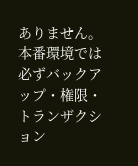ありません。本番環境では必ずバックアップ・権限・トランザクション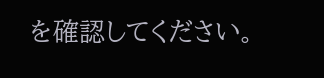を確認してください。